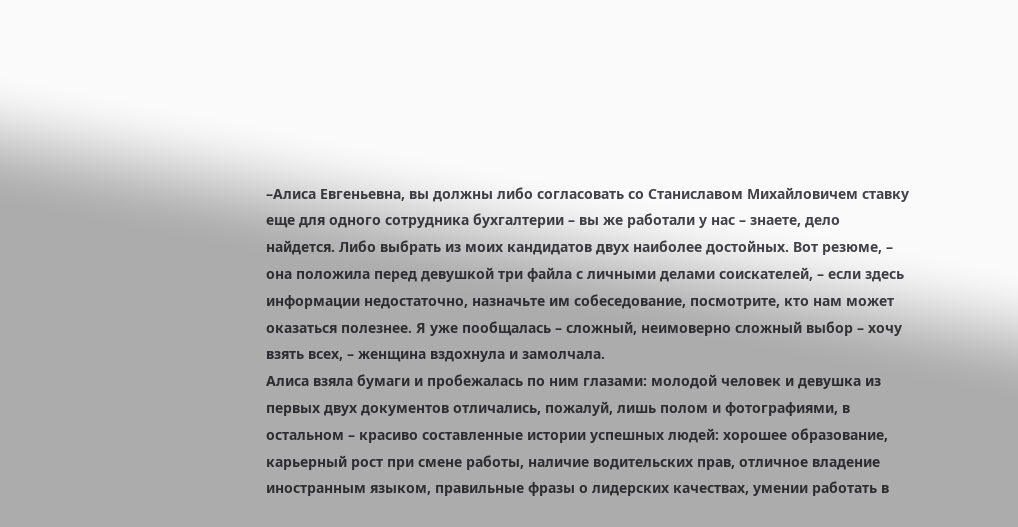–Алиса Евгеньевна, вы должны либо согласовать со Станиславом Михайловичем ставку еще для одного сотрудника бухгалтерии – вы же работали у нас – знаете, дело найдется. Либо выбрать из моих кандидатов двух наиболее достойных. Вот резюме, – она положила перед девушкой три файла с личными делами соискателей, – если здесь информации недостаточно, назначьте им собеседование, посмотрите, кто нам может оказаться полезнее. Я уже пообщалась – сложный, неимоверно сложный выбор – хочу взять всех, – женщина вздохнула и замолчала.
Алиса взяла бумаги и пробежалась по ним глазами: молодой человек и девушка из первых двух документов отличались, пожалуй, лишь полом и фотографиями, в остальном – красиво составленные истории успешных людей: хорошее образование, карьерный рост при смене работы, наличие водительских прав, отличное владение иностранным языком, правильные фразы о лидерских качествах, умении работать в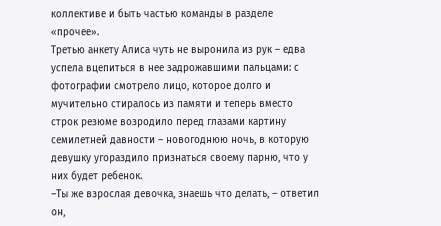коллективе и быть частью команды в разделе «прочее».
Третью анкету Алиса чуть не выронила из рук – едва успела вцепиться в нее задрожавшими пальцами: с фотографии смотрело лицо, которое долго и мучительно стиралось из памяти и теперь вместо строк резюме возродило перед глазами картину семилетней давности – новогоднюю ночь, в которую девушку угораздило признаться своему парню, что у них будет ребенок.
–Ты же взрослая девочка, знаешь что делать, – ответил он,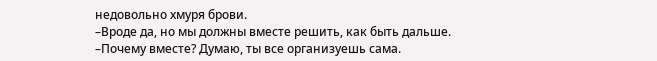недовольно хмуря брови.
–Вроде да, но мы должны вместе решить, как быть дальше.
–Почему вместе? Думаю, ты все организуешь сама.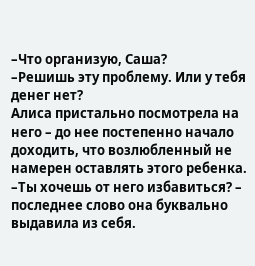–Что организую, Саша?
–Решишь эту проблему. Или у тебя денег нет?
Алиса пристально посмотрела на него – до нее постепенно начало доходить, что возлюбленный не намерен оставлять этого ребенка.
–Ты хочешь от него избавиться? – последнее слово она буквально выдавила из себя.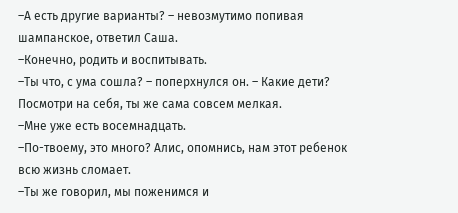–А есть другие варианты? – невозмутимо попивая шампанское, ответил Саша.
–Конечно, родить и воспитывать.
–Ты что, с ума сошла? – поперхнулся он. – Какие дети? Посмотри на себя, ты же сама совсем мелкая.
–Мне уже есть восемнадцать.
–По-твоему, это много? Алис, опомнись, нам этот ребенок всю жизнь сломает.
–Ты же говорил, мы поженимся и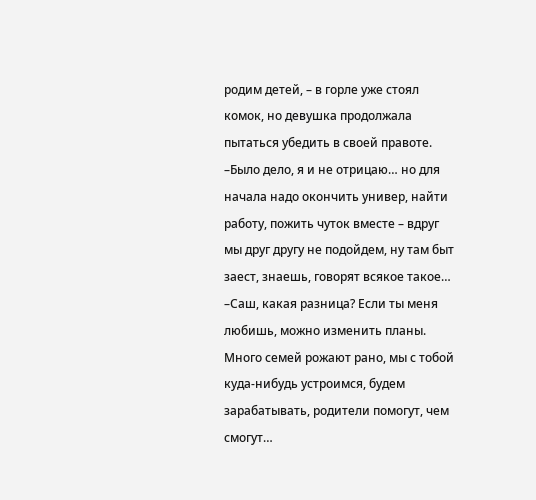родим детей, – в горле уже стоял комок, но девушка продолжала пытаться убедить в своей правоте.
–Было дело, я и не отрицаю… но для начала надо окончить универ, найти работу, пожить чуток вместе – вдруг мы друг другу не подойдем, ну там быт заест, знаешь, говорят всякое такое…
–Саш, какая разница? Если ты меня любишь, можно изменить планы. Много семей рожают рано, мы с тобой куда-нибудь устроимся, будем зарабатывать, родители помогут, чем смогут…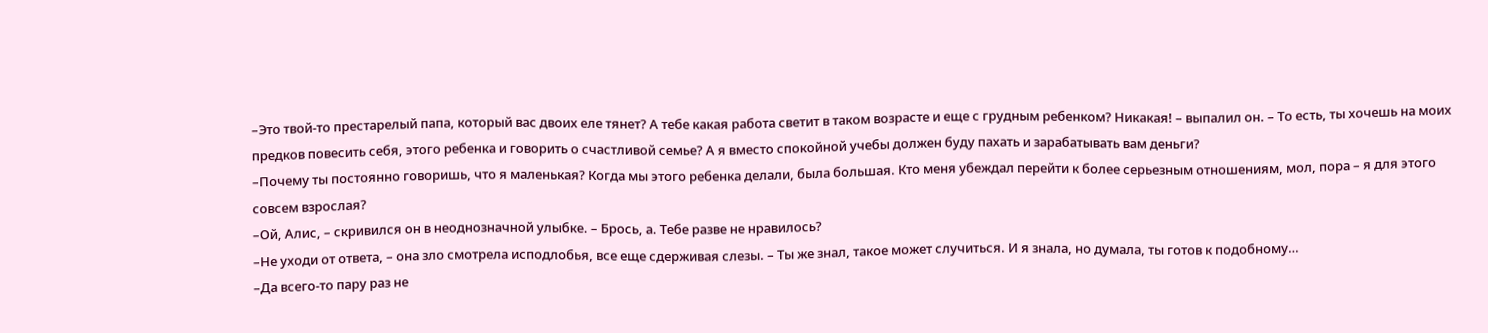–Это твой-то престарелый папа, который вас двоих еле тянет? А тебе какая работа светит в таком возрасте и еще с грудным ребенком? Никакая! – выпалил он. – То есть, ты хочешь на моих предков повесить себя, этого ребенка и говорить о счастливой семье? А я вместо спокойной учебы должен буду пахать и зарабатывать вам деньги?
–Почему ты постоянно говоришь, что я маленькая? Когда мы этого ребенка делали, была большая. Кто меня убеждал перейти к более серьезным отношениям, мол, пора – я для этого совсем взрослая?
–Ой, Алис, – скривился он в неоднозначной улыбке. – Брось, а. Тебе разве не нравилось?
–Не уходи от ответа, – она зло смотрела исподлобья, все еще сдерживая слезы. – Ты же знал, такое может случиться. И я знала, но думала, ты готов к подобному…
–Да всего-то пару раз не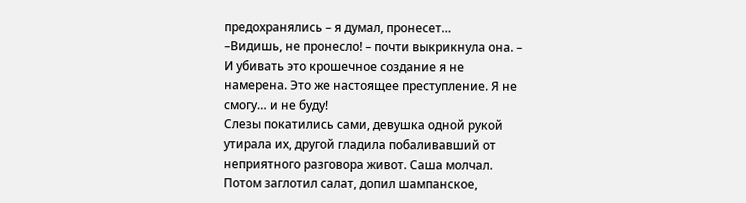предохранялись – я думал, пронесет…
–Видишь, не пронесло! – почти выкрикнула она. – И убивать это крошечное создание я не намерена. Это же настоящее преступление. Я не смогу… и не буду!
Слезы покатились сами, девушка одной рукой утирала их, другой гладила побаливавший от неприятного разговора живот. Саша молчал. Потом заглотил салат, допил шампанское,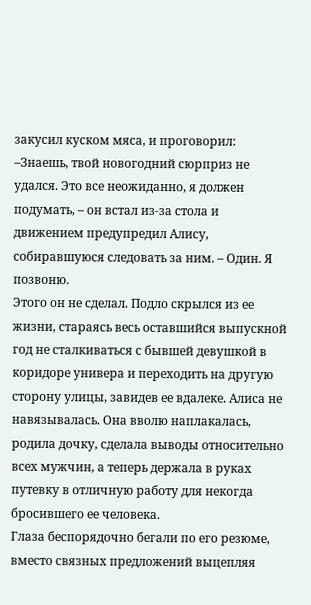закусил куском мяса, и проговорил:
–Знаешь, твой новогодний сюрприз не удался. Это все неожиданно, я должен подумать, – он встал из-за стола и движением предупредил Алису, собиравшуюся следовать за ним. – Один. Я позвоню.
Этого он не сделал. Подло скрылся из ее жизни, стараясь весь оставшийся выпускной год не сталкиваться с бывшей девушкой в коридоре универа и переходить на другую сторону улицы, завидев ее вдалеке. Алиса не навязывалась. Она вволю наплакалась, родила дочку, сделала выводы относительно всех мужчин, а теперь держала в руках путевку в отличную работу для некогда бросившего ее человека.
Глаза беспорядочно бегали по его резюме, вместо связных предложений выцепляя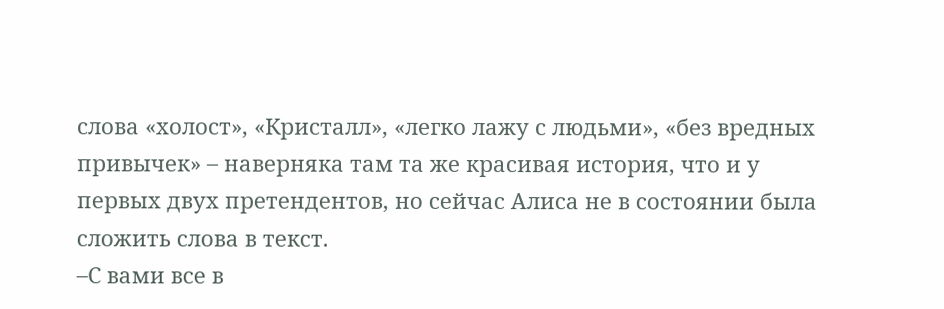слова «холост», «Кристалл», «легко лажу с людьми», «без вредных привычек» – наверняка там та же красивая история, что и у первых двух претендентов, но сейчас Алиса не в состоянии была сложить слова в текст.
–С вами все в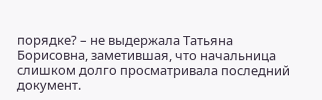порядке? – не выдержала Татьяна Борисовна, заметившая, что начальница слишком долго просматривала последний документ.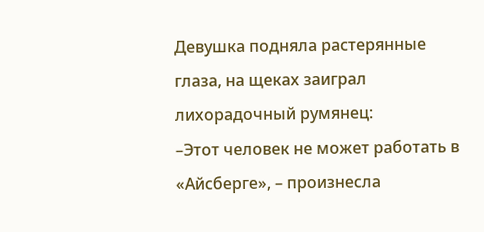Девушка подняла растерянные глаза, на щеках заиграл лихорадочный румянец:
–Этот человек не может работать в «Айсберге», – произнесла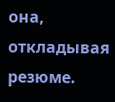она, откладывая резюме.